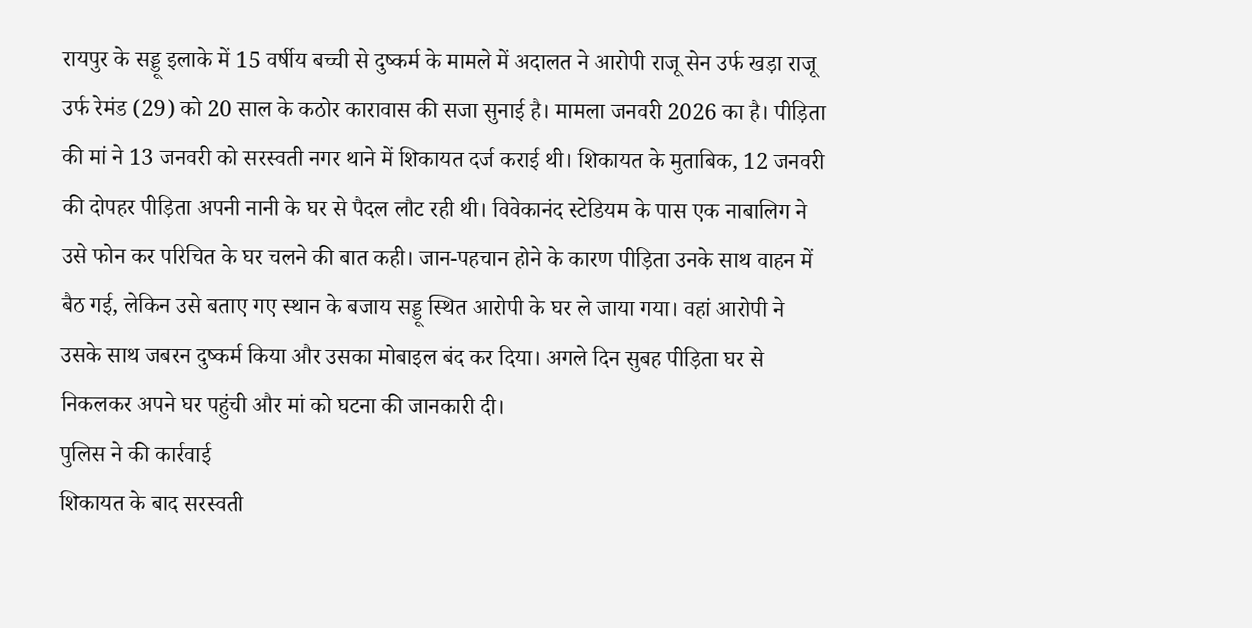रायपुर के सड्डू इलाके में 15 वर्षीय बच्ची से दुष्कर्म के मामले में अदालत ने आरोपी राजू सेन उर्फ खड़ा राजू उर्फ रेमंड (29) को 20 साल के कठोर कारावास की सजा सुनाई है। मामला जनवरी 2026 का है। पीड़िता की मां ने 13 जनवरी को सरस्वती नगर थाने में शिकायत दर्ज कराई थी। शिकायत के मुताबिक, 12 जनवरी की दोपहर पीड़िता अपनी नानी के घर से पैदल लौट रही थी। विवेकानंद स्टेडियम के पास एक नाबालिग ने उसे फोन कर परिचित के घर चलने की बात कही। जान-पहचान होने के कारण पीड़िता उनके साथ वाहन में बैठ गई, लेकिन उसे बताए गए स्थान के बजाय सड्डू स्थित आरोपी के घर ले जाया गया। वहां आरोपी ने उसके साथ जबरन दुष्कर्म किया और उसका मोबाइल बंद कर दिया। अगले दिन सुबह पीड़िता घर से निकलकर अपने घर पहुंची और मां को घटना की जानकारी दी।
पुलिस ने की कार्रवाई
शिकायत के बाद सरस्वती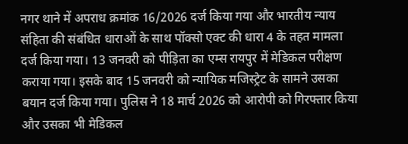नगर थाने में अपराध क्रमांक 16/2026 दर्ज किया गया और भारतीय न्याय संहिता की संबंधित धाराओं के साथ पॉक्सो एक्ट की धारा 4 के तहत मामला दर्ज किया गया। 13 जनवरी को पीड़िता का एम्स रायपुर में मेडिकल परीक्षण कराया गया। इसके बाद 15 जनवरी को न्यायिक मजिस्ट्रेट के सामने उसका बयान दर्ज किया गया। पुलिस ने 18 मार्च 2026 को आरोपी को गिरफ्तार किया और उसका भी मेडिकल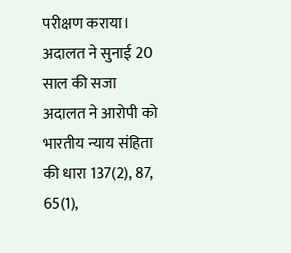परीक्षण कराया।
अदालत ने सुनाई 20 साल की सजा
अदालत ने आरोपी को भारतीय न्याय संहिता की धारा 137(2), 87, 65(1),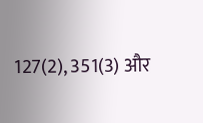127(2), 351(3) और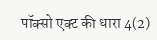पॉक्सो एक्ट की धारा 4(2)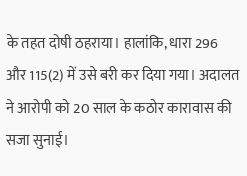के तहत दोषी ठहराया। हालांकि, धारा 296 और 115(2) में उसे बरी कर दिया गया। अदालत ने आरोपी को 20 साल के कठोर कारावास की सजा सुनाई।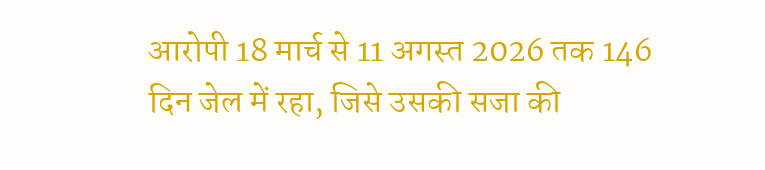आरोपी 18 मार्च से 11 अगस्त 2026 तक 146 दिन जेल में रहा, जिसे उसकी सजा की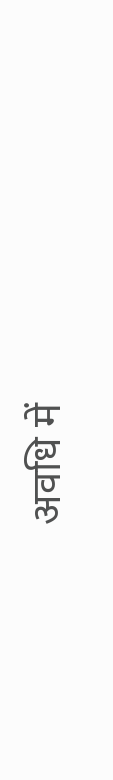अवधि में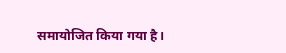समायोजित किया गया है।